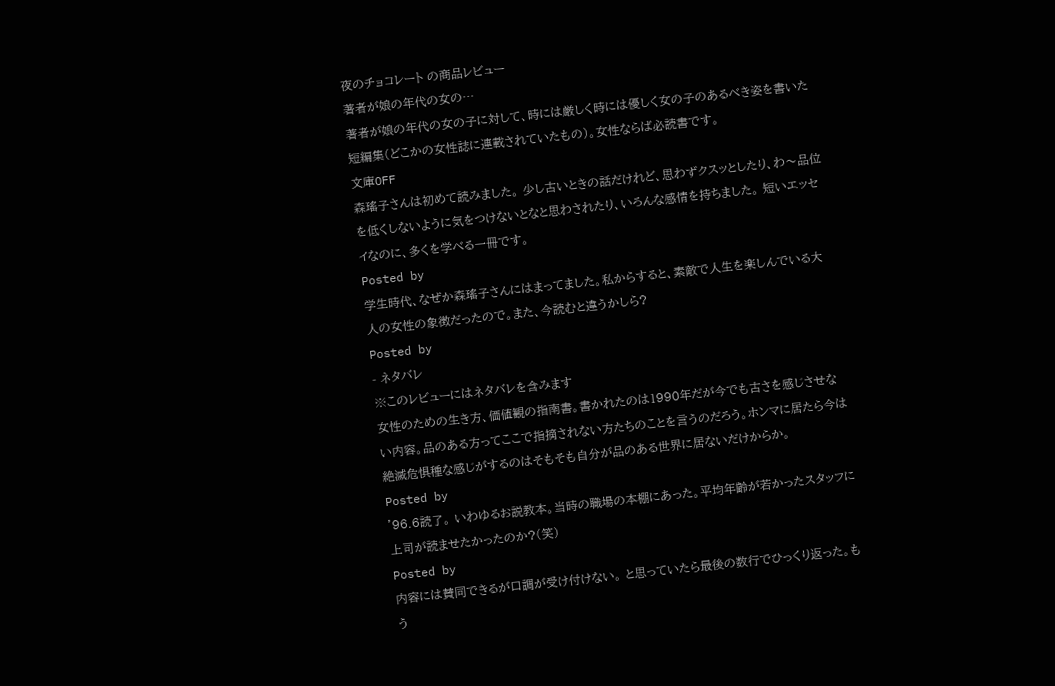夜のチョコレート の商品レビュー
著者が娘の年代の女の…
著者が娘の年代の女の子に対して、時には厳しく時には優しく女の子のあるべき姿を書いた短編集(どこかの女性誌に連載されていたもの)。女性ならば必読書です。
文庫OFF
森瑤子さんは初めて読みました。 少し古いときの話だけれど、思わずクスッとしたり、わ〜品位を低くしないように気をつけないとなと思わされたり、いろんな感情を持ちました。 短いエッセイなのに、多くを学べる一冊です。
Posted by
学生時代、なぜか森瑤子さんにはまってました。私からすると、素敵で人生を楽しんでいる大人の女性の象徴だったので。また、今読むと違うかしら?
Posted by
- ネタバレ
※このレビューにはネタバレを含みます
女性のための生き方、価値観の指南書。書かれたのは1990年だが今でも古さを感じさせない内容。品のある方ってここで指摘されない方たちのことを言うのだろう。ホンマに居たら今は絶滅危惧種な感じがするのはそもそも自分が品のある世界に居ないだけからか。
Posted by
'96.6読了。 いわゆるお説教本。当時の職場の本棚にあった。平均年齢が若かったスタッフに上司が読ませたかったのか?(笑)
Posted by
内容には賛同できるが口調が受け付けない。 と思っていたら最後の数行でひっくり返った。もう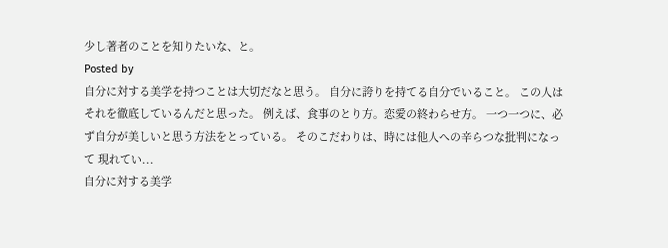少し著者のことを知りたいな、と。
Posted by
自分に対する美学を持つことは大切だなと思う。 自分に誇りを持てる自分でいること。 この人はそれを徹底しているんだと思った。 例えば、食事のとり方。恋愛の終わらせ方。 一つ一つに、必ず自分が美しいと思う方法をとっている。 そのこだわりは、時には他人への辛らつな批判になって 現れてい...
自分に対する美学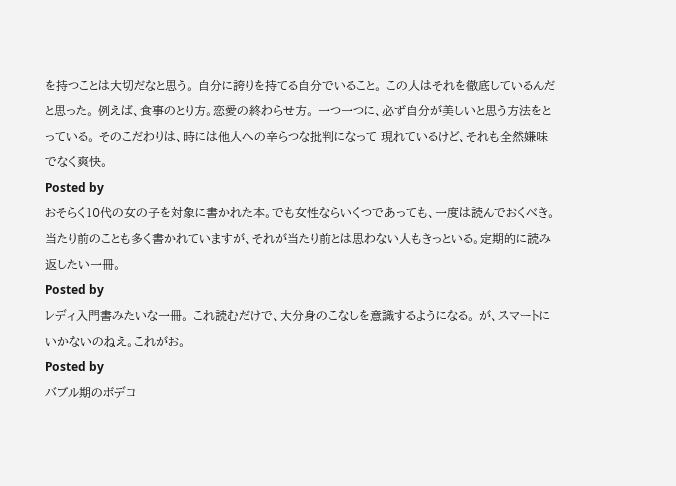を持つことは大切だなと思う。 自分に誇りを持てる自分でいること。 この人はそれを徹底しているんだと思った。 例えば、食事のとり方。恋愛の終わらせ方。 一つ一つに、必ず自分が美しいと思う方法をとっている。 そのこだわりは、時には他人への辛らつな批判になって 現れているけど、それも全然嫌味でなく爽快。
Posted by
おそらく10代の女の子を対象に書かれた本。でも女性ならいくつであっても、一度は読んでおくべき。当たり前のことも多く書かれていますが、それが当たり前とは思わない人もきっといる。定期的に読み返したい一冊。
Posted by
レディ入門書みたいな一冊。 これ読むだけで、大分身のこなしを意識するようになる。 が、スマートにいかないのねえ。これがお。
Posted by
バブル期のボデコ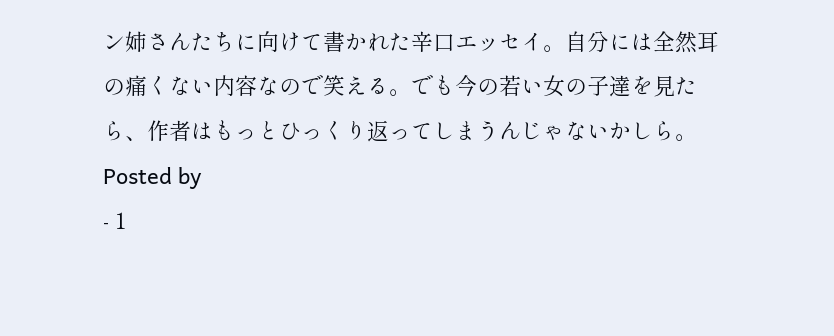ン姉さんたちに向けて書かれた辛口エッセイ。自分には全然耳の痛くない内容なので笑える。でも今の若い女の子達を見たら、作者はもっとひっくり返ってしまうんじゃないかしら。
Posted by
- 1